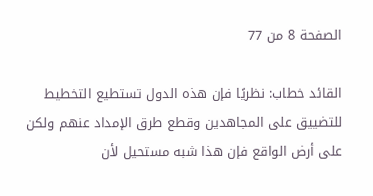الصفحة 8 من 77

القائد خطاب: نظريًا فإن هذه الدول تستطيع التخطيط للتضييق على المجاهدين وقطع طرق الإمداد عنهم ولكن على أرض الواقع فإن هذا شبه مستحيل لأن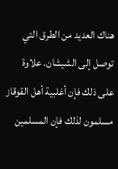هناك العديد من الطرق التي توصل إلى الشيشان. علاوة على ذلك فإن أغلبية أهل القوقاز مسلمون لذلك فإن المسلمين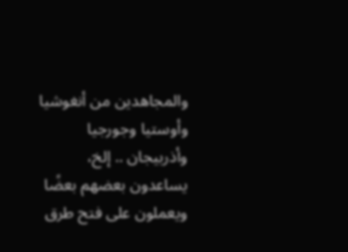والمجاهدين من أنغوشيا وأوستيا وجورجيا وأذربيجان .. إلخ، يساعدون بعضهم بعضًا ويعملون على فتح طرق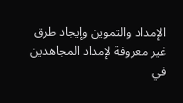الإمداد والتموين وإيجاد طرق غير معروفة لإمداد المجاهدين في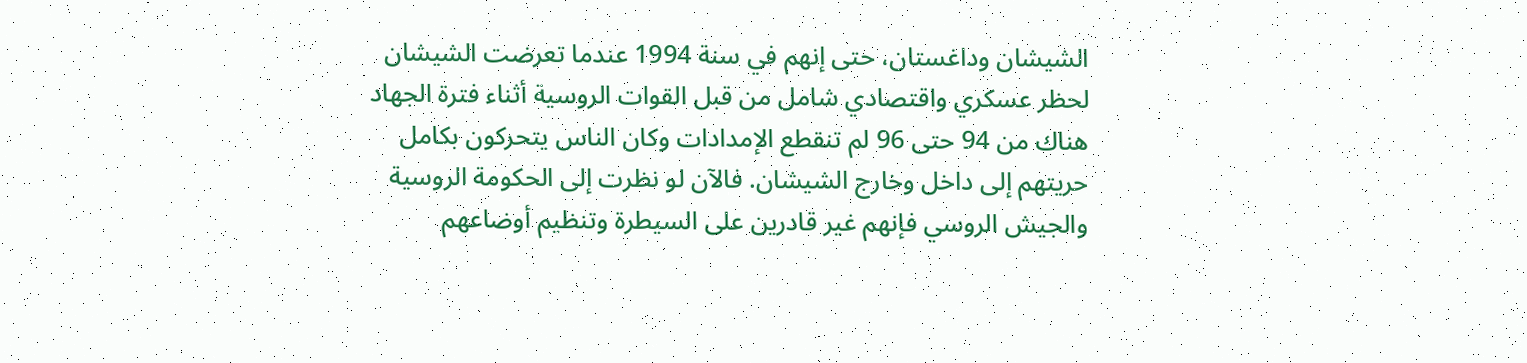الشيشان وداغستان، حتى إنهم في سنة 1994 عندما تعرضت الشيشان لحظر عسكري واقتصادي شامل من قبل القوات الروسية أثناء فترة الجهاد هناك من 94 حتى 96 لم تنقطع الإمدادات وكان الناس يتحركون بكامل حريتهم إلى داخل وخارج الشيشان. فالآن لو نظرت إلى الحكومة الروسية والجيش الروسي فإنهم غير قادرين على السيطرة وتنظيم أوضاعهم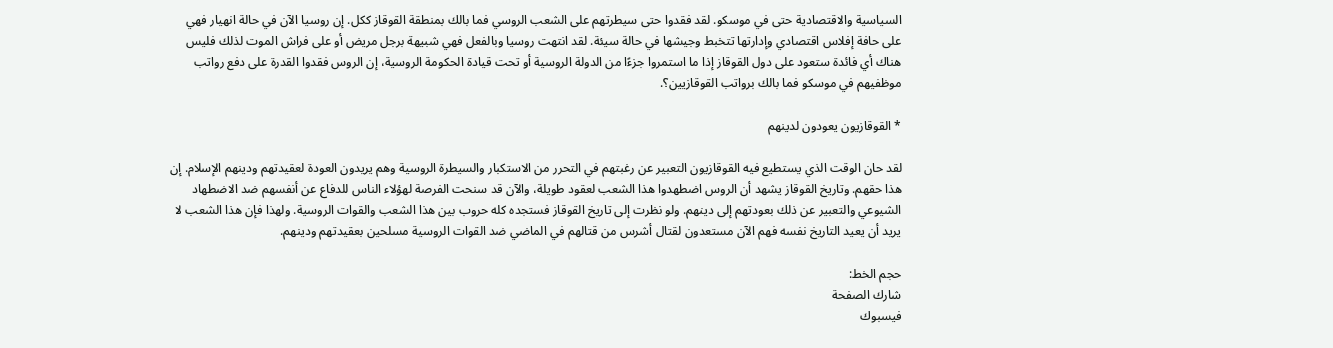السياسية والاقتصادية حتى في موسكو. لقد فقدوا حتى سيطرتهم على الشعب الروسي فما بالك بمنطقة القوقاز ككل. إن روسيا الآن في حالة انهيار فهي على حافة إفلاس اقتصادي وإدارتها تتخبط وجيشها في حالة سيئة. لقد انتهت روسيا وبالفعل فهي شبيهة برجل مريض أو على فراش الموت لذلك فليس هناك أي فائدة ستعود على دول القوقاز إذا ما استمروا جزءًا من الدولة الروسية أو تحت قيادة الحكومة الروسية، إن الروس فقدوا القدرة على دفع رواتب موظفيهم في موسكو فما بالك برواتب القوقازيين؟.

* القوقازيون يعودون لدينهم

لقد حان الوقت الذي يستطيع فيه القوقازيون التعبير عن رغبتهم في التحرر من الاستكبار والسيطرة الروسية وهم يريدون العودة لعقيدتهم ودينهم الإسلام. إن هذا حقهم. وتاريخ القوقاز يشهد أن الروس اضطهدوا هذا الشعب لعقود طويلة، والآن قد سنحت الفرصة لهؤلاء الناس للدفاع عن أنفسهم ضد الاضطهاد الشيوعي والتعبير عن ذلك بعودتهم إلى دينهم. ولو نظرت إلى تاريخ القوقاز فستجده كله حروب بين هذا الشعب والقوات الروسية. ولهذا فإن هذا الشعب لا يريد أن يعيد التاريخ نفسه فهم الآن مستعدون لقتال أشرس من قتالهم في الماضي ضد القوات الروسية مسلحين بعقيدتهم ودينهم.

حجم الخط:
شارك الصفحة
فيسبوك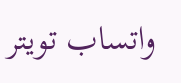واتساب تويتر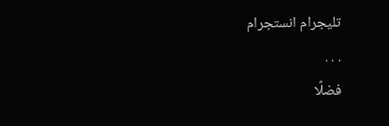تليجرام انستجرام
. . .
فضلًا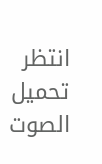انتظر تحميل الصوت